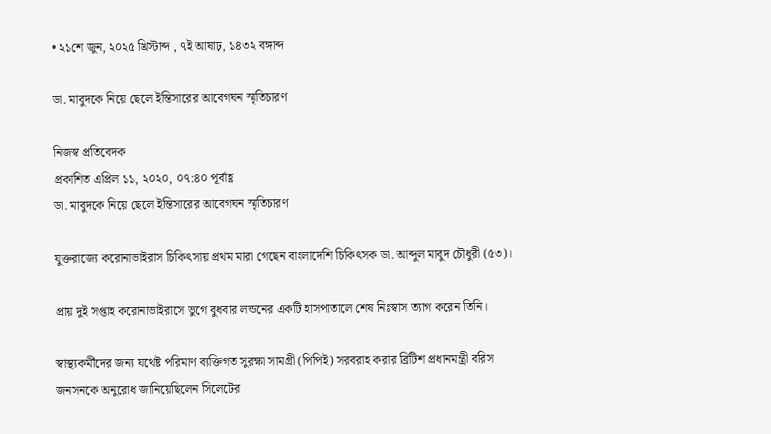• ২১শে জুন, ২০২৫ খ্রিস্টাব্দ , ৭ই আষাঢ়, ১৪৩২ বঙ্গাব্দ

ডা. মাবুদকে নিয়ে ছেলে ইন্তিসারের আবেগঘন স্মৃতিচারণ

নিজস্ব প্রতিবেদক
প্রকাশিত এপ্রিল ১১, ২০২০, ০৭:৪০ পূর্বাহ্ণ
ডা. মাবুদকে নিয়ে ছেলে ইন্তিসারের আবেগঘন স্মৃতিচারণ

যুক্তরাজ্যে করোনাভাইরাস চিকিৎসায় প্রথম মারা গেছেন বাংলাদেশি চিকিৎসক ডা. আব্দুল মাবুদ চৌধুরী (৫৩)।

প্রায় দুই সপ্তাহ করোনাভাইরাসে ভুগে বুধবার লন্ডনের একটি হাসপাতালে শেষ নিঃস্বাস ত্যাগ করেন তিনি।

স্বাস্থ্যকর্মীদের জন্য যথেষ্ট পরিমাণ ব্যক্তিগত সুরক্ষা সামগ্রী (পিপিই) সরবরাহ করার ব্রিটিশ প্রধানমন্ত্রী বরিস জনসনকে অনুরোধ জানিয়েছিলেন সিলেটের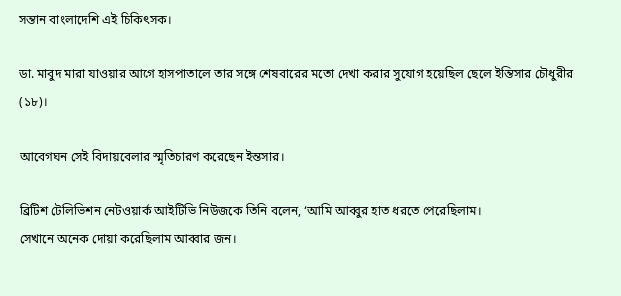সন্তান বাংলাদেশি এই চিকিৎসক।

ডা. মাবুদ মারা যাওয়ার আগে হাসপাতালে তার সঙ্গে শেষবারের মতো দেখা করার সুযোগ হয়েছিল ছেলে ইন্তিসার চৌধুরীর (১৮)।

আবেগঘন সেই বিদায়বেলার স্মৃতিচারণ করেছেন ইন্তসার।

ব্রিটিশ টেলিভিশন নেটওয়ার্ক আইটিভি নিউজকে তিনি বলেন, ‘আমি আব্বুর হাত ধরতে পেরেছিলাম।
সেখানে অনেক দোয়া করেছিলাম আব্বার জন।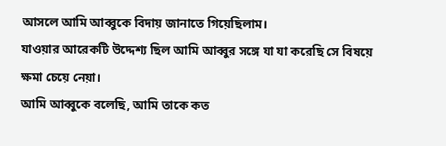আসলে আমি আব্বুকে বিদায় জানাতে গিয়েছিলাম।
যাওয়ার আরেকটি উদ্দেশ্য ছিল আমি আব্বুর সঙ্গে যা যা করেছি সে বিষয়ে ক্ষমা চেয়ে নেয়া।
আমি আব্বুকে বলেছি, আমি তাকে কত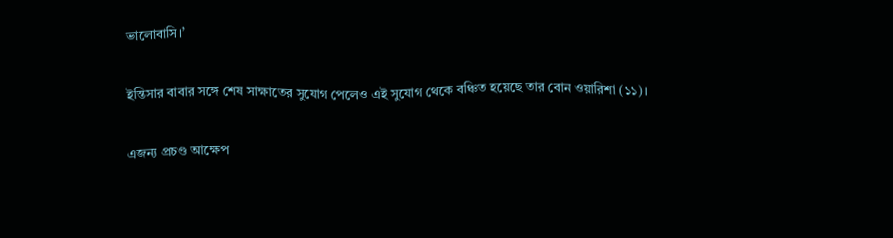ভালোবাসি।’

ইন্তিসার বাবার সঙ্গে শেষ সাক্ষাতের সুযোগ পেলেও এই সুযোগ থেকে বঞ্চিত হয়েছে তার বোন ওয়ারিশা (১১)।

এজন্য প্রচণ্ড আক্ষেপ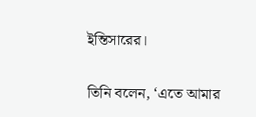ইন্তিসারের।

তিনি বলেন, ‘এতে আমার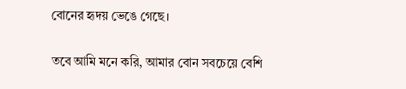বোনের হৃদয় ভেঙে গেছে।

তবে আমি মনে করি, আমার বোন সবচেয়ে বেশি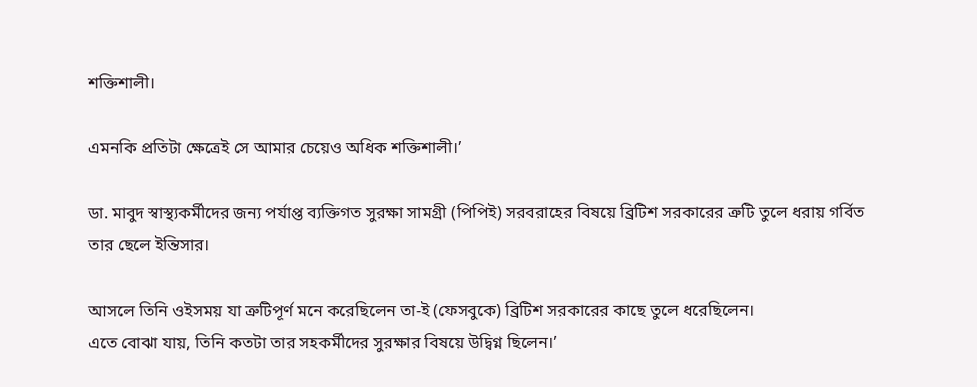শক্তিশালী।

এমনকি প্রতিটা ক্ষেত্রেই সে আমার চেয়েও অধিক শক্তিশালী।’

ডা. মাবুদ স্বাস্থ্যকর্মীদের জন্য পর্যাপ্ত ব্যক্তিগত সুরক্ষা সামগ্রী (পিপিই) সরবরাহের বিষয়ে ব্রিটিশ সরকারের ত্রুটি তুলে ধরায় গর্বিত তার ছেলে ইন্তিসার।

আসলে তিনি ওইসময় যা ত্রুটিপূর্ণ মনে করেছিলেন তা-ই (ফেসবুকে) ব্রিটিশ সরকারের কাছে তুলে ধরেছিলেন।
এতে বোঝা যায়, তিনি কতটা তার সহকর্মীদের সুরক্ষার বিষয়ে উদ্বিগ্ন ছিলেন।’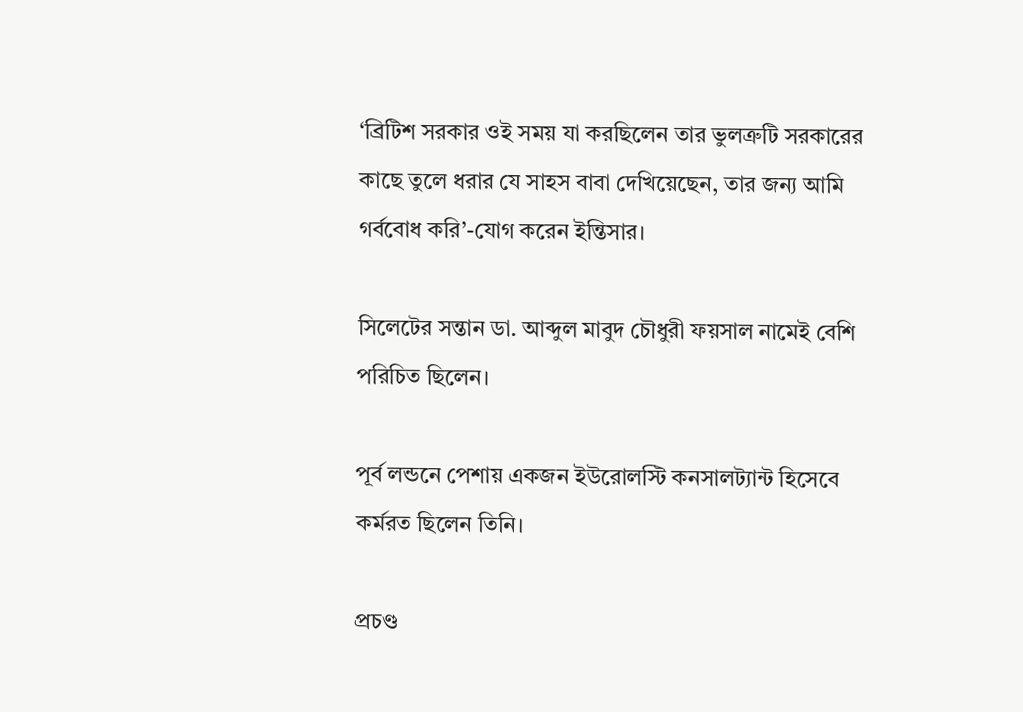‘ব্রিটিশ সরকার ওই সময় যা করছিলেন তার ভুলত্রুটি সরকারের কাছে তুলে ধরার যে সাহস বাবা দেখিয়েছেন, তার জন্য আমি গর্ববোধ করি’-যোগ করেন ইন্তিসার।

সিলেটের সন্তান ডা. আব্দুল মাবুদ চৌধুরী ফয়সাল নামেই বেশি পরিচিত ছিলেন।

পূর্ব লন্ডনে পেশায় একজন ইউরোলস্টি কনসালট্যান্ট হিসেবে কর্মরত ছিলেন তিনি।

প্রচণ্ড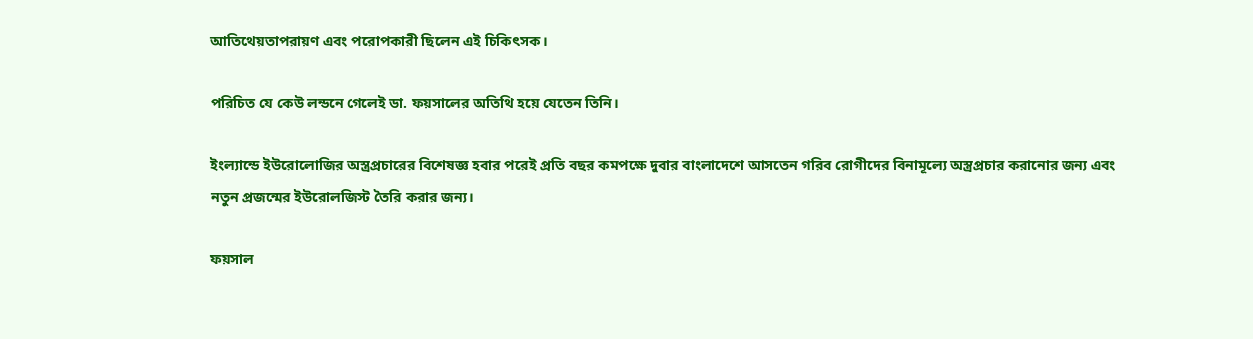আতিথেয়তাপরায়ণ এবং পরোপকারী ছিলেন এই চিকিৎসক।

পরিচিত যে কেউ লন্ডনে গেলেই ডা. ফয়সালের অতিথি হয়ে যেতেন তিনি।

ইংল্যান্ডে ইউরোলোজির অস্ত্রপ্রচারের বিশেষজ্ঞ হবার পরেই প্রতি বছর কমপক্ষে দুবার বাংলাদেশে আসতেন গরিব রোগীদের বিনামূল্যে অস্ত্রপ্রচার করানোর জন্য এবং নতুন প্রজন্মের ইউরোলজিস্ট তৈরি করার জন্য।

ফয়সাল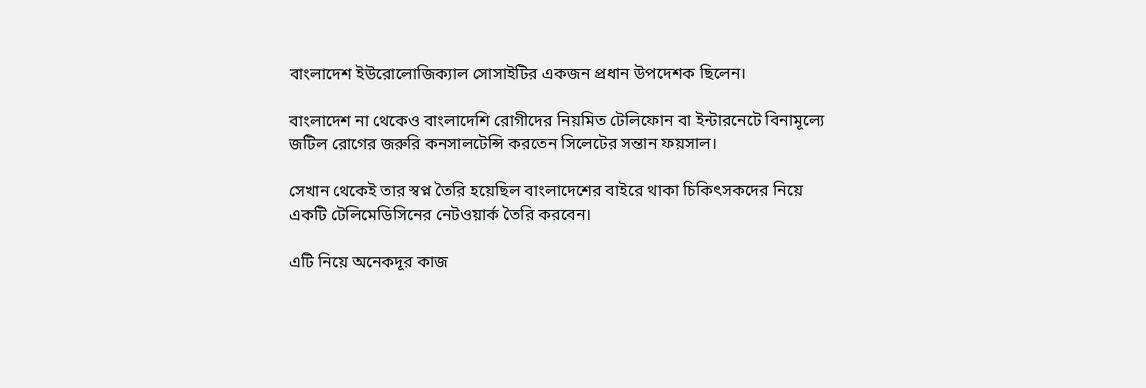বাংলাদেশ ইউরোলোজিক্যাল সোসাইটির একজন প্রধান উপদেশক ছিলেন।

বাংলাদেশ না থেকেও বাংলাদেশি রোগীদের নিয়মিত টেলিফোন বা ইন্টারনেটে বিনামূল্যে জটিল রোগের জরুরি কনসালটেন্সি করতেন সিলেটের সন্তান ফয়সাল।

সেখান থেকেই তার স্বপ্ন তৈরি হয়েছিল বাংলাদেশের বাইরে থাকা চিকিৎসকদের নিয়ে একটি টেলিমেডিসিনের নেটওয়ার্ক তৈরি করবেন।

এটি নিয়ে অনেকদূর কাজ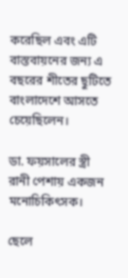করেছিল এবং এটি বাস্তবায়নের জন্য এ বছরের শীতের ছুটিতে বাংলাদেশে আসতে চেয়েছিলেন।

ডা. ফয়সালের স্ত্রী রানী পেশায় একজন মনোচিকিৎসক।

ছেলে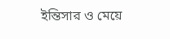ইন্তিসার ও মেয়ে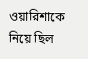ওয়ারিশাকে নিয়ে ছিল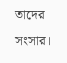তাদের সংসার।